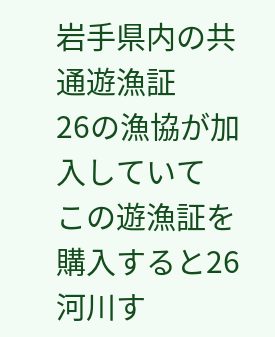岩手県内の共通遊漁証
26の漁協が加入していて
この遊漁証を購入すると26河川す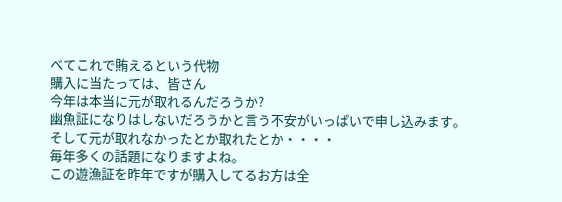べてこれで賄えるという代物
購入に当たっては、皆さん
今年は本当に元が取れるんだろうか?
幽魚証になりはしないだろうかと言う不安がいっぱいで申し込みます。
そして元が取れなかったとか取れたとか・・・・
毎年多くの話題になりますよね。
この遊漁証を昨年ですが購入してるお方は全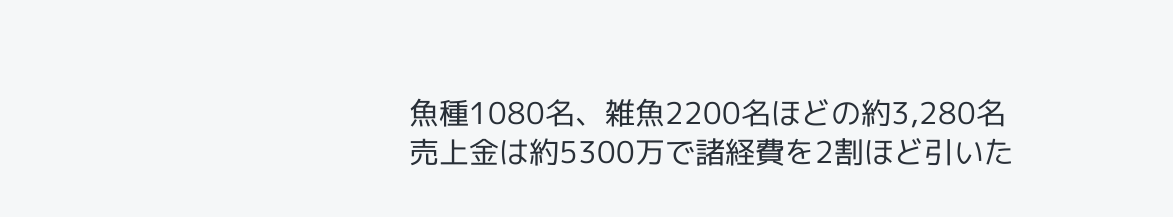魚種1080名、雑魚2200名ほどの約3,280名
売上金は約5300万で諸経費を2割ほど引いた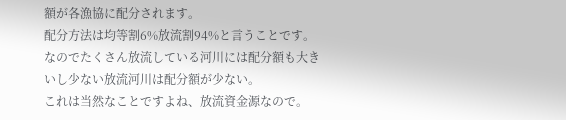額が各漁協に配分されます。
配分方法は均等割6%放流割94%と言うことです。
なのでたくさん放流している河川には配分額も大きいし少ない放流河川は配分額が少ない。
これは当然なことですよね、放流資金源なので。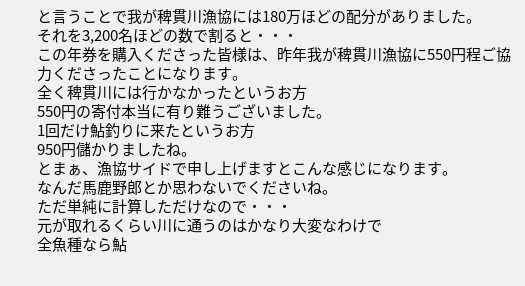と言うことで我が稗貫川漁協には180万ほどの配分がありました。
それを3,200名ほどの数で割ると・・・
この年券を購入くださった皆様は、昨年我が稗貫川漁協に550円程ご協力くださったことになります。
全く稗貫川には行かなかったというお方
550円の寄付本当に有り難うございました。
1回だけ鮎釣りに来たというお方
950円儲かりましたね。
とまぁ、漁協サイドで申し上げますとこんな感じになります。
なんだ馬鹿野郎とか思わないでくださいね。
ただ単純に計算しただけなので・・・
元が取れるくらい川に通うのはかなり大変なわけで
全魚種なら鮎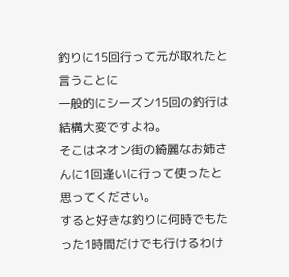釣りに15回行って元が取れたと言うことに
一般的にシーズン15回の釣行は結構大変ですよね。
そこはネオン街の綺麗なお姉さんに1回逢いに行って使ったと思ってください。
すると好きな釣りに何時でもたった1時間だけでも行けるわけ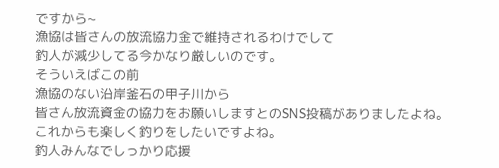ですから~
漁協は皆さんの放流協力金で維持されるわけでして
釣人が減少してる今かなり厳しいのです。
そういえばこの前
漁協のない沿岸釜石の甲子川から
皆さん放流資金の協力をお願いしますとのSNS投稿がありましたよね。
これからも楽しく釣りをしたいですよね。
釣人みんなでしっかり応援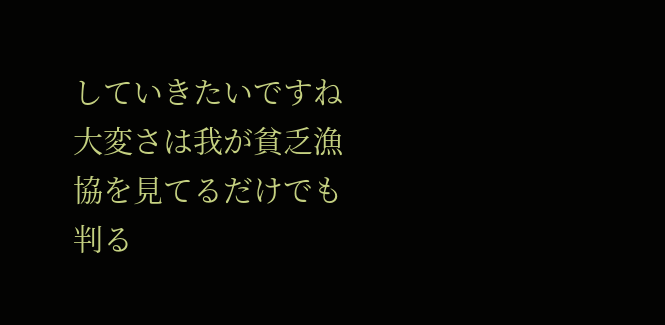していきたいですね
大変さは我が貧乏漁協を見てるだけでも判る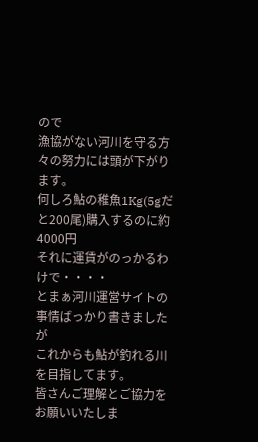ので
漁協がない河川を守る方々の努力には頭が下がります。
何しろ鮎の稚魚1Kg(5gだと200尾)購入するのに約4000円
それに運賃がのっかるわけで・・・・
とまぁ河川運営サイトの事情ばっかり書きましたが
これからも鮎が釣れる川を目指してます。
皆さんご理解とご協力をお願いいたしま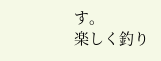す。
楽しく釣り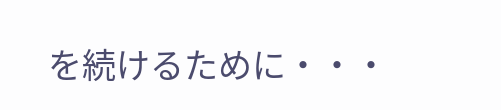を続けるために・・・